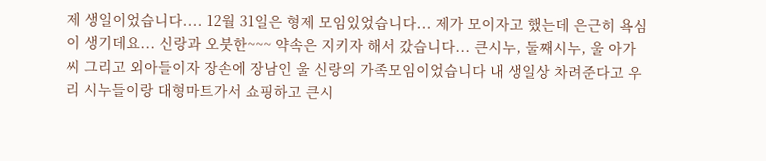제 생일이었습니다.... 12월 31일은 형제 모임있었습니다... 제가 모이자고 했는데 은근히 욕심이 생기데요... 신랑과 오붓한~~~ 약속은 지키자 해서 갔습니다... 큰시누, 둘째시누, 울 아가씨 그리고 외아들이자 장손에 장남인 울 신랑의 가족모임이었습니다 내 생일상 차려준다고 우리 시누들이랑 대형마트가서 쇼핑하고 큰시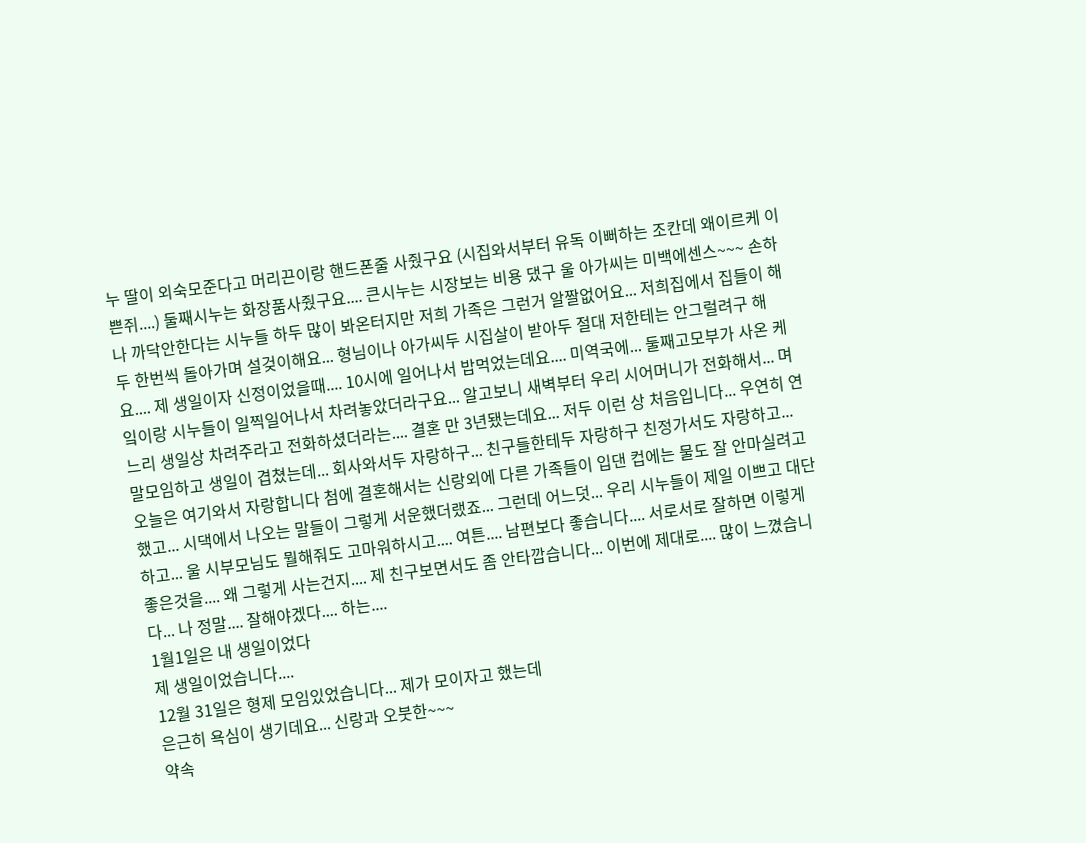누 딸이 외숙모준다고 머리끈이랑 핸드폰줄 사줬구요 (시집와서부터 유독 이뻐하는 조칸데 왜이르케 이쁜쥐....) 둘째시누는 화장품사줬구요.... 큰시누는 시장보는 비용 댔구 울 아가씨는 미백에센스~~~ 손하나 까닥안한다는 시누들 하두 많이 봐온터지만 저희 가족은 그런거 알짤없어요... 저희집에서 집들이 해두 한번씩 돌아가며 설겆이해요... 형님이나 아가씨두 시집살이 받아두 절대 저한테는 안그럴려구 해요.... 제 생일이자 신정이었을때.... 10시에 일어나서 밥먹었는데요.... 미역국에... 둘째고모부가 사온 케잌이랑 시누들이 일찍일어나서 차려놓았더라구요... 알고보니 새벽부터 우리 시어머니가 전화해서... 며느리 생일상 차려주라고 전화하셨더라는.... 결혼 만 3년됐는데요... 저두 이런 상 처음입니다... 우연히 연말모임하고 생일이 겹쳤는데... 회사와서두 자랑하구... 친구들한테두 자랑하구 친정가서도 자랑하고... 오늘은 여기와서 자랑합니다 첨에 결혼해서는 신랑외에 다른 가족들이 입댄 컵에는 물도 잘 안마실려고 했고... 시댁에서 나오는 말들이 그렇게 서운했더랬죠... 그런데 어느덧... 우리 시누들이 제일 이쁘고 대단하고... 울 시부모님도 뭘해줘도 고마워하시고.... 여튼.... 남편보다 좋습니다.... 서로서로 잘하면 이렇게 좋은것을.... 왜 그렇게 사는건지.... 제 친구보면서도 좀 안타깝습니다... 이번에 제대로.... 많이 느꼈습니다... 나 정말.... 잘해야겠다.... 하는....
1월1일은 내 생일이었다
제 생일이었습니다....
12월 31일은 형제 모임있었습니다... 제가 모이자고 했는데
은근히 욕심이 생기데요... 신랑과 오붓한~~~
약속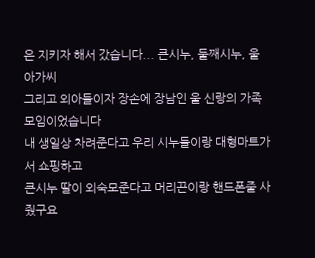은 지키자 해서 갔습니다... 큰시누, 둘째시누, 울 아가씨
그리고 외아들이자 장손에 장남인 울 신랑의 가족모임이었습니다
내 생일상 차려준다고 우리 시누들이랑 대형마트가서 쇼핑하고
큰시누 딸이 외숙모준다고 머리끈이랑 핸드폰줄 사줬구요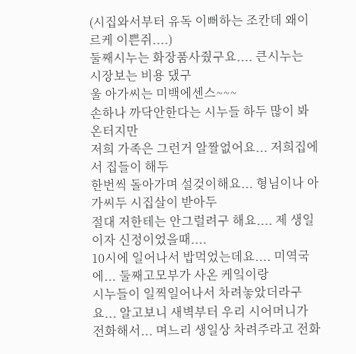(시집와서부터 유독 이뻐하는 조칸데 왜이르케 이쁜쥐....)
둘째시누는 화장품사줬구요.... 큰시누는 시장보는 비용 댔구
울 아가씨는 미백에센스~~~
손하나 까닥안한다는 시누들 하두 많이 봐온터지만
저희 가족은 그런거 알짤없어요... 저희집에서 집들이 해두
한번씩 돌아가며 설겆이해요... 형님이나 아가씨두 시집살이 받아두
절대 저한테는 안그럴려구 해요.... 제 생일이자 신정이었을때....
10시에 일어나서 밥먹었는데요.... 미역국에... 둘째고모부가 사온 케잌이랑
시누들이 일찍일어나서 차려놓았더라구요... 알고보니 새벽부터 우리 시어머니가
전화해서... 며느리 생일상 차려주라고 전화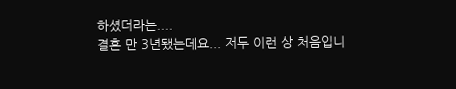하셨더라는....
결혼 만 3년됐는데요... 저두 이런 상 처음입니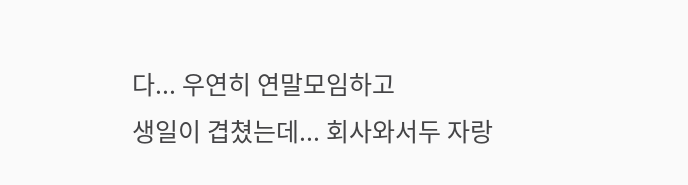다... 우연히 연말모임하고
생일이 겹쳤는데... 회사와서두 자랑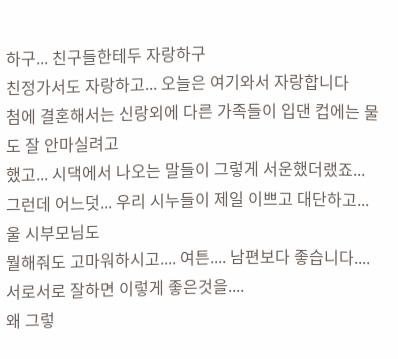하구... 친구들한테두 자랑하구
친정가서도 자랑하고... 오늘은 여기와서 자랑합니다
첨에 결혼해서는 신랑외에 다른 가족들이 입댄 컵에는 물도 잘 안마실려고
했고... 시댁에서 나오는 말들이 그렇게 서운했더랬죠...
그런데 어느덧... 우리 시누들이 제일 이쁘고 대단하고... 울 시부모님도
뭘해줘도 고마워하시고.... 여튼.... 남편보다 좋습니다....
서로서로 잘하면 이렇게 좋은것을....
왜 그렇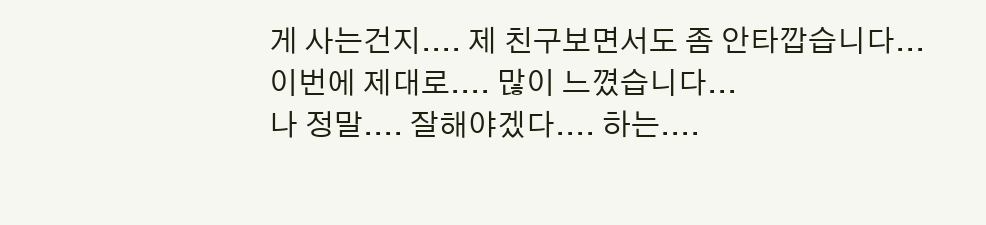게 사는건지.... 제 친구보면서도 좀 안타깝습니다...
이번에 제대로.... 많이 느꼈습니다...
나 정말.... 잘해야겠다.... 하는....